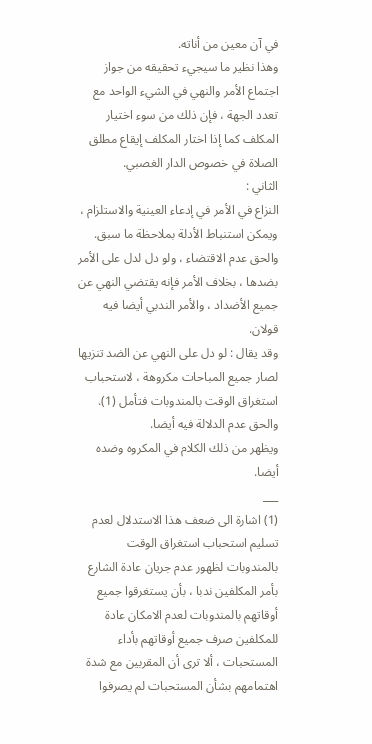في آن معين من أناته.
وهذا نظير ما سيجيء تحقيقه من جواز اجتماع الأمر والنهي في الشيء الواحد مع تعدد الجهة ، فإن ذلك من سوء اختيار المكلف كما إذا اختار المكلف إيقاع مطلق الصلاة في خصوص الدار الغصبي.
الثاني :
النزاع في الأمر في إدعاء العينية والاستلزام ، ويمكن استنباط الأدلة بملاحظة ما سبق.
والحق عدم الاقتضاء ، ولو دل لدل على الأمر بضدها ، بخلاف الأمر فإنه يقتضي النهي عن جميع الأضداد ، والأمر الندبي أيضا فيه قولان.
وقد يقال : لو دل على النهي عن الضد تنزيها لصار جميع المباحات مكروهة ، لاستحباب استغراق الوقت بالمندوبات فتأمل (1).
والحق عدم الدلالة فيه أيضا.
ويظهر من ذلك الكلام في المكروه وضده أيضا.
___
(1) اشارة الى ضعف هذا الاستدلال لعدم تسليم استحباب استغراق الوقت بالمندوبات لظهور عدم جريان عادة الشارع بأمر المكلفين ندبا ، بأن يستغرقوا جميع أوقاتهم بالمندوبات لعدم الامكان عادة للمكلفين صرف جميع أوقاتهم بأداء المستحبات ، ألا ترى أن المقربين مع شدة اهتمامهم بشأن المستحبات لم يصرفوا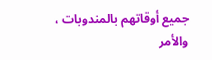جميع أوقاتهم بالمندوبات ، والأمر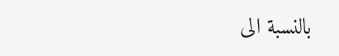بالنسبة الى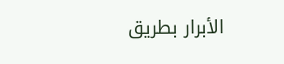الأبرار بطريق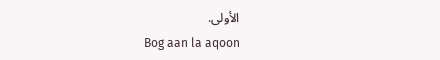الأولى.
Bog aan la aqoon